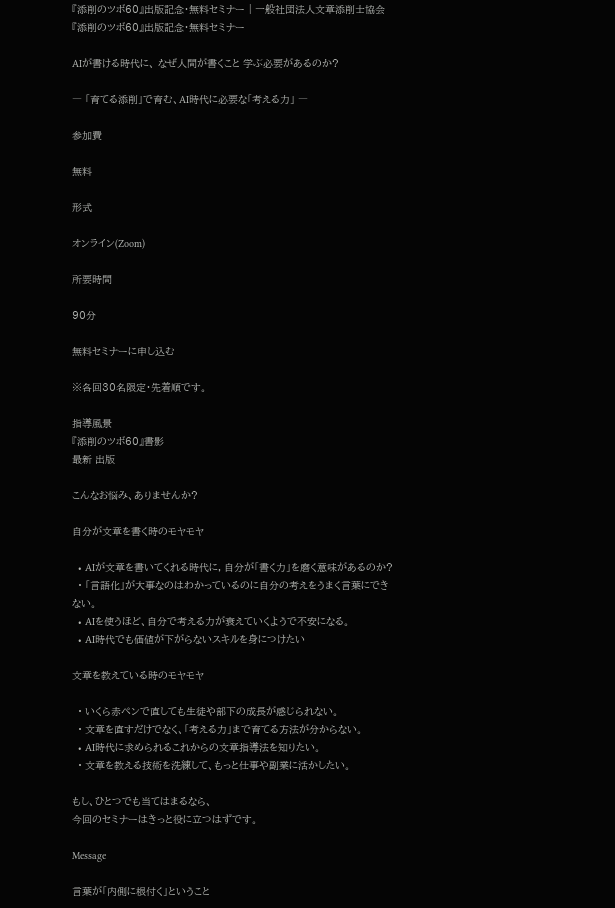『添削のツボ60』出版記念・無料セミナー | 一般社団法人文章添削士協会
『添削のツボ60』出版記念・無料セミナー

AIが書ける時代に、 なぜ人間が書くこと 学ぶ必要があるのか?

― 「育てる添削」で育む、AI時代に必要な「考える力」 ―

参加費

無料

形式

オンライン(Zoom)

所要時間

90分

無料セミナーに申し込む

※各回30名限定・先着順です。

指導風景
『添削のツボ60』書影
最新 出版

こんなお悩み、ありませんか?

自分が文章を書く時のモヤモヤ

  • AIが文章を書いてくれる時代に, 自分が「書く力」を磨く意味があるのか?
  • 「言語化」が大事なのはわかっているのに自分の考えをうまく言葉にできない。
  • AIを使うほど、自分で考える力が衰えていくようで不安になる。
  • AI時代でも価値が下がらないスキルを身につけたい

文章を教えている時のモヤモヤ

  • いくら赤ペンで直しても生徒や部下の成長が感じられない。
  • 文章を直すだけでなく、「考える力」まで育てる方法が分からない。
  • AI時代に求められるこれからの文章指導法を知りたい。
  • 文章を教える技術を洗練して、もっと仕事や副業に活かしたい。

もし、ひとつでも当てはまるなら、
今回のセミナーはきっと役に立つはずです。

Message

言葉が「内側に根付く」ということ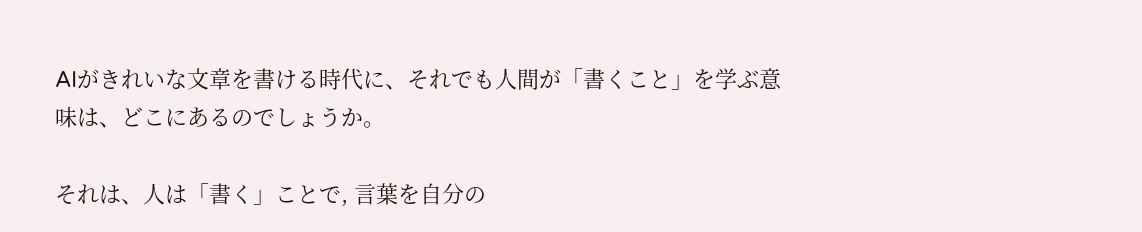AIがきれいな文章を書ける時代に、それでも人間が「書くこと」を学ぶ意味は、どこにあるのでしょうか。

それは、人は「書く」ことで, 言葉を自分の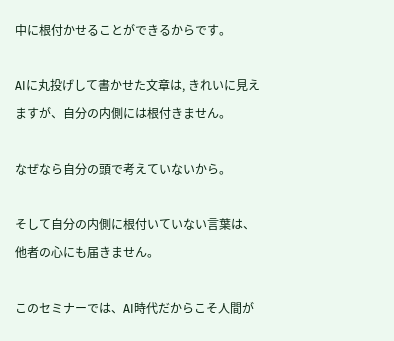中に根付かせることができるからです。

AIに丸投げして書かせた文章は, きれいに見えますが、自分の内側には根付きません。

なぜなら自分の頭で考えていないから。

そして自分の内側に根付いていない言葉は、他者の心にも届きません。

このセミナーでは、AI時代だからこそ人間が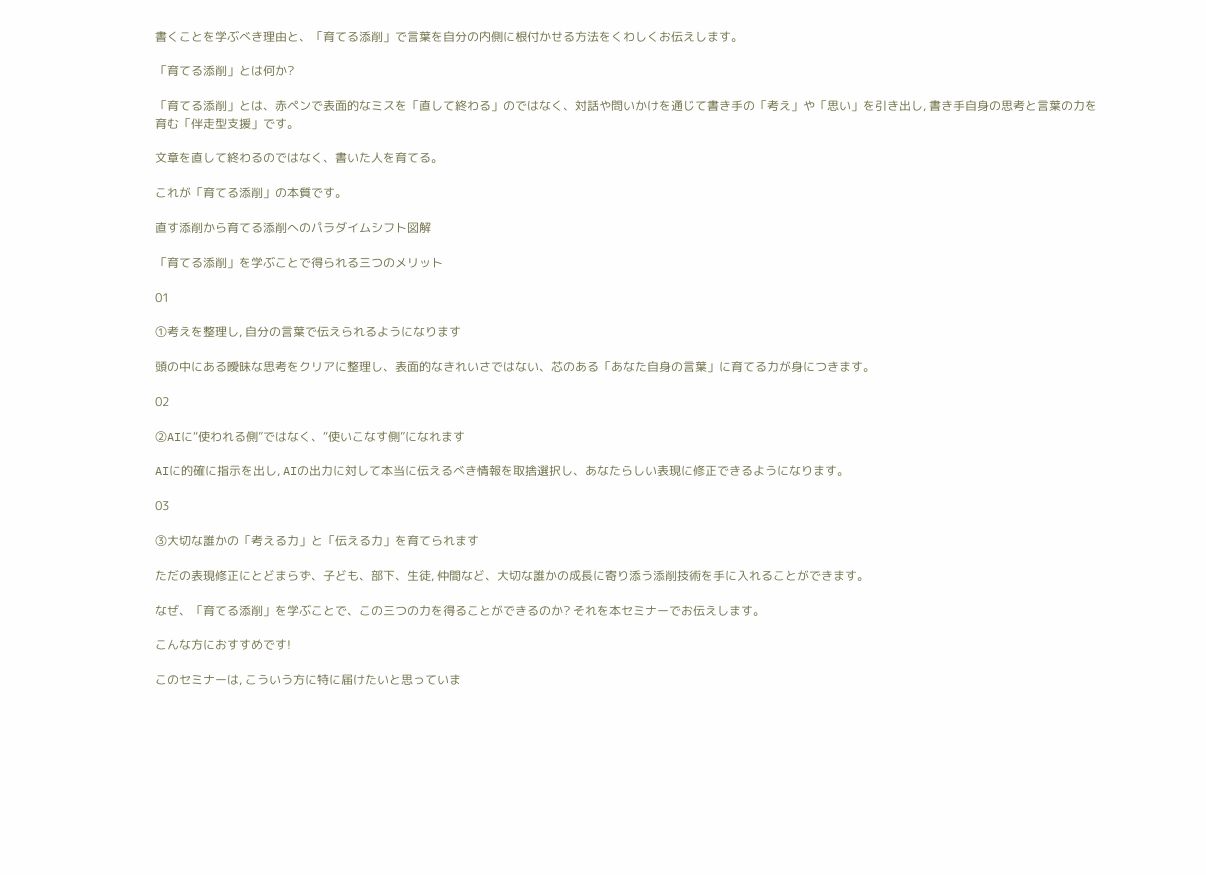書くことを学ぶべき理由と、「育てる添削」で言葉を自分の内側に根付かせる方法をくわしくお伝えします。

「育てる添削」とは何か?

「育てる添削」とは、赤ペンで表面的なミスを「直して終わる」のではなく、対話や問いかけを通じて書き手の「考え」や「思い」を引き出し, 書き手自身の思考と言葉の力を育む「伴走型支援」です。

文章を直して終わるのではなく、書いた人を育てる。

これが「育てる添削」の本質です。

直す添削から育てる添削へのパラダイムシフト図解

「育てる添削」を学ぶことで得られる三つのメリット

01

①考えを整理し, 自分の言葉で伝えられるようになります

頭の中にある曖昧な思考をクリアに整理し、表面的なきれいさではない、芯のある「あなた自身の言葉」に育てる力が身につきます。

02

②AIに“使われる側”ではなく、“使いこなす側”になれます

AIに的確に指示を出し, AIの出力に対して本当に伝えるべき情報を取捨選択し、あなたらしい表現に修正できるようになります。

03

③大切な誰かの「考える力」と「伝える力」を育てられます

ただの表現修正にとどまらず、子ども、部下、生徒, 仲間など、大切な誰かの成長に寄り添う添削技術を手に入れることができます。

なぜ、「育てる添削」を学ぶことで、この三つの力を得ることができるのか? それを本セミナーでお伝えします。

こんな方におすすめです!

このセミナーは, こういう方に特に届けたいと思っていま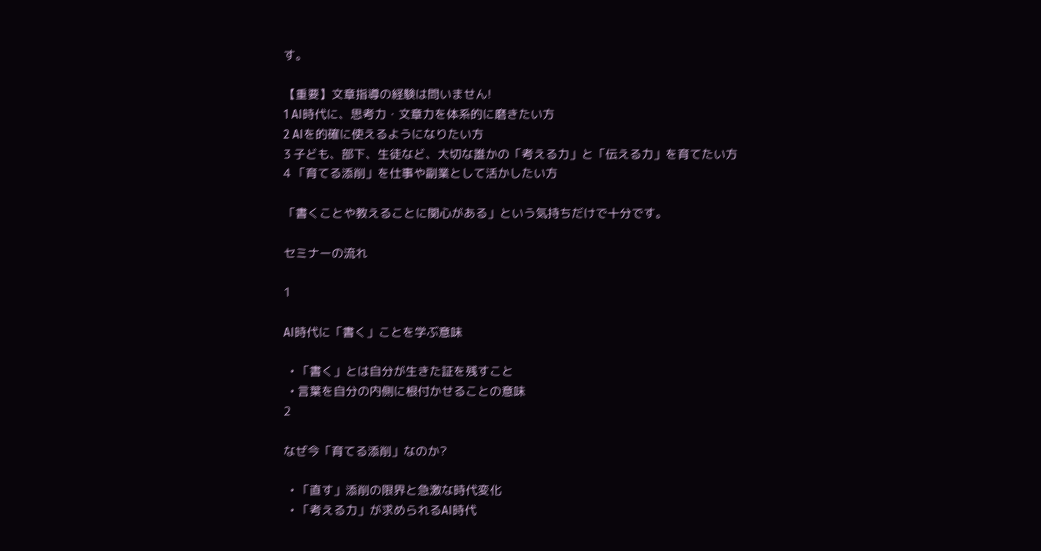す。

【重要】文章指導の経験は問いません!
1 AI時代に、思考力・文章力を体系的に磨きたい方
2 AIを的確に使えるようになりたい方
3 子ども、部下、生徒など、大切な誰かの「考える力」と「伝える力」を育てたい方
4 「育てる添削」を仕事や副業として活かしたい方

「書くことや教えることに関心がある」という気持ちだけで十分です。

セミナーの流れ

1

AI時代に「書く」ことを学ぶ意味

  • 「書く」とは自分が生きた証を残すこと
  • 言葉を自分の内側に根付かせることの意味
2

なぜ今「育てる添削」なのか?

  • 「直す」添削の限界と急激な時代変化
  • 「考える力」が求められるAI時代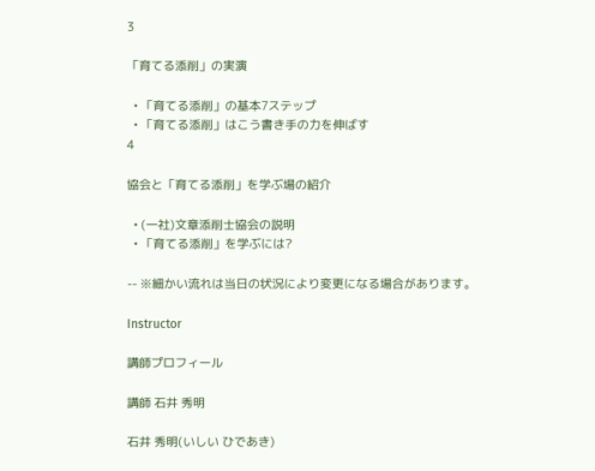3

「育てる添削」の実演

  • 「育てる添削」の基本7ステップ
  • 「育てる添削」はこう書き手の力を伸ばす
4

協会と「育てる添削」を学ぶ場の紹介

  • (一社)文章添削士協会の説明
  • 「育てる添削」を学ぶには?

-- ※細かい流れは当日の状況により変更になる場合があります。

Instructor

講師プロフィール

講師 石井 秀明

石井 秀明(いしい ひであき)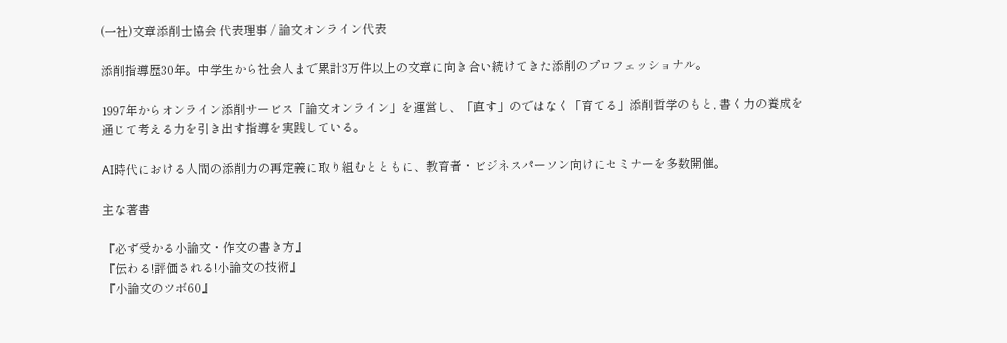(一社)文章添削士協会 代表理事 / 論文オンライン代表

添削指導歴30年。中学生から社会人まで累計3万件以上の文章に向き合い続けてきた添削のプロフェッショナル。

1997年からオンライン添削サービス「論文オンライン」を運営し、「直す」のではなく「育てる」添削哲学のもと, 書く力の養成を通じて考える力を引き出す指導を実践している。

AI時代における人間の添削力の再定義に取り組むとともに、教育者・ビジネスパーソン向けにセミナーを多数開催。

主な著書

『必ず受かる小論文・作文の書き方』
『伝わる!評価される!小論文の技術』
『小論文のツボ60』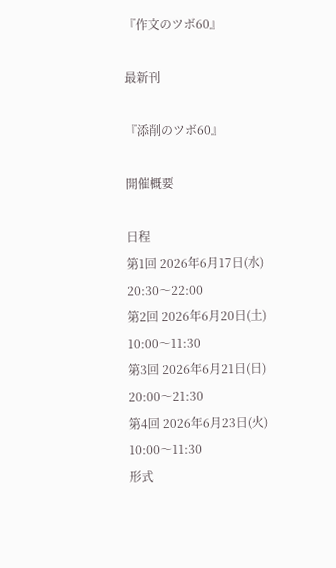『作文のツボ60』

最新刊

『添削のツボ60』

開催概要

日程
第1回 2026年6月17日(水) 20:30〜22:00
第2回 2026年6月20日(土) 10:00〜11:30
第3回 2026年6月21日(日) 20:00〜21:30
第4回 2026年6月23日(火) 10:00〜11:30
形式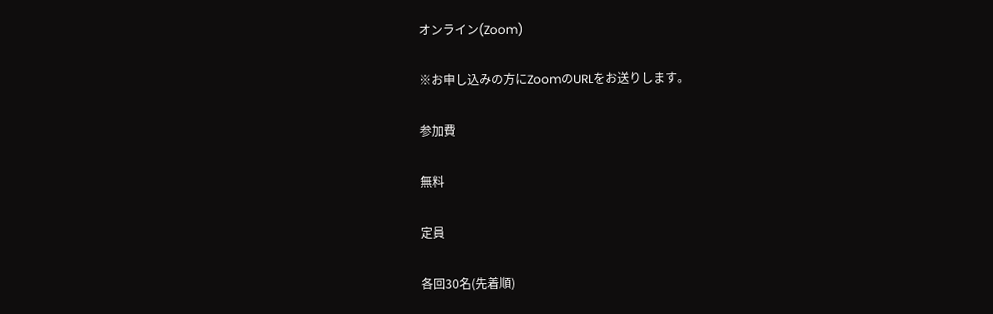オンライン(Zoom)

※お申し込みの方にZoomのURLをお送りします。

参加費

無料

定員

各回30名(先着順)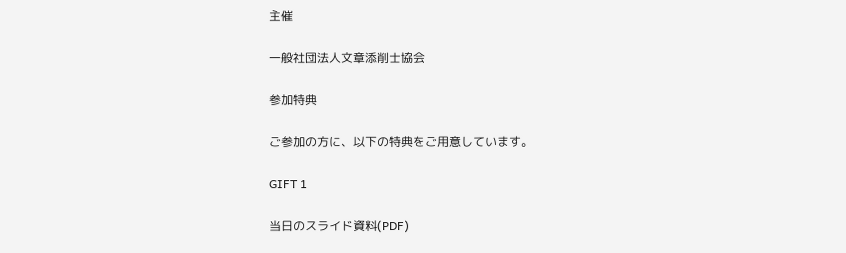主催

一般社団法人文章添削士協会

参加特典

ご参加の方に、以下の特典をご用意しています。

GIFT 1

当日のスライド資料(PDF)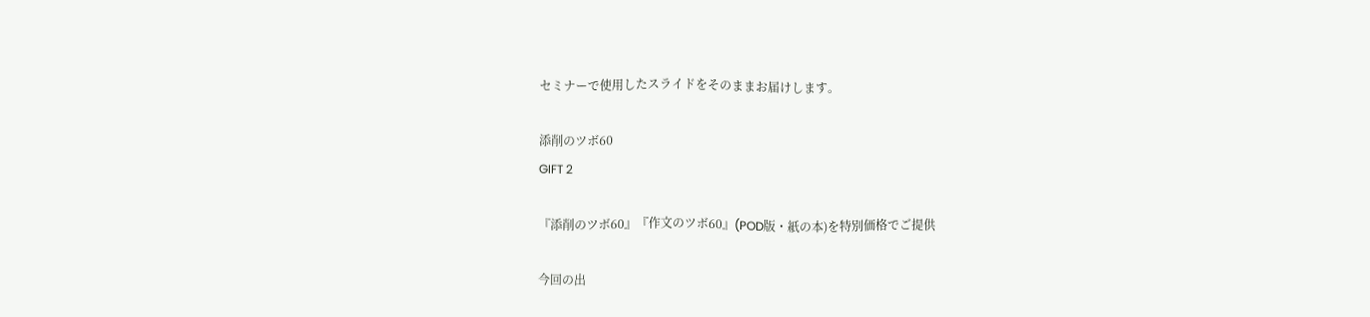セミナーで使用したスライドをそのままお届けします。

添削のツボ60
GIFT 2

『添削のツボ60』『作文のツボ60』(POD版・紙の本)を特別価格でご提供

今回の出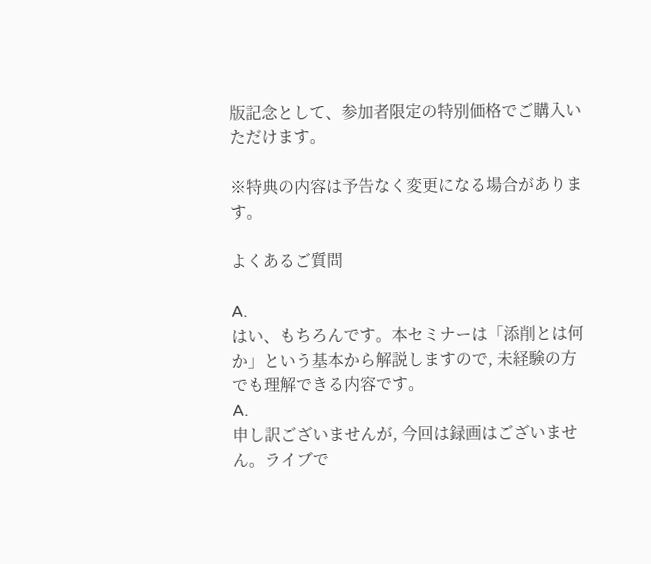版記念として、参加者限定の特別価格でご購入いただけます。

※特典の内容は予告なく変更になる場合があります。

よくあるご質問

A.
はい、もちろんです。本セミナーは「添削とは何か」という基本から解説しますので, 未経験の方でも理解できる内容です。
A.
申し訳ございませんが, 今回は録画はございません。ライブで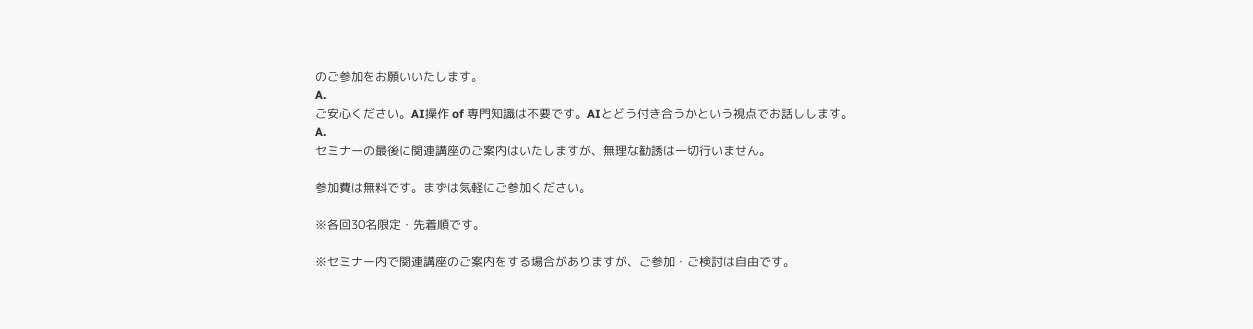のご参加をお願いいたします。
A.
ご安心ください。AI操作 of 専門知識は不要です。AIとどう付き合うかという視点でお話しします。
A.
セミナーの最後に関連講座のご案内はいたしますが、無理な勧誘は一切行いません。

参加費は無料です。まずは気軽にご参加ください。

※各回30名限定・先着順です。

※セミナー内で関連講座のご案内をする場合がありますが、ご参加・ご検討は自由です。